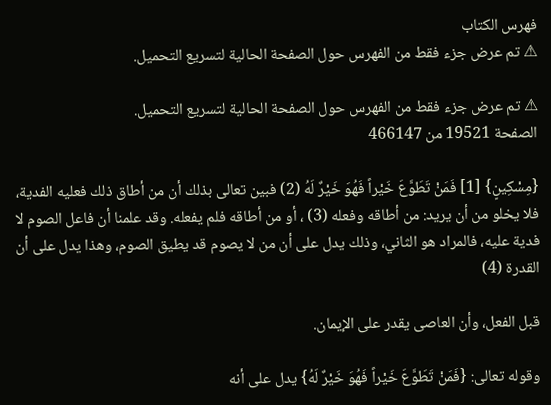فهرس الكتاب
⚠ تم عرض جزء فقط من الفهرس حول الصفحة الحالية لتسريع التحميل.

⚠ تم عرض جزء فقط من الفهرس حول الصفحة الحالية لتسريع التحميل.
الصفحة 19521 من 466147

{مِسْكِينٍ} [1] فَمَنْ تَطَوَّعَ خَيْراً فَهُوَ خَيْرٌ لَهُ (2) فبين تعالى بذلك أن من أطاق ذلك فعليه الفدية، فلا يخلو من أن يريد: من أطاقه وفعله (3) ، أو من أطاقه فلم يفعله. وقد علمنا أن فاعل الصوم لا فدية عليه، فالمراد هو الثاني، وذلك يدل على أن من لا يصوم قد يطيق الصوم، وهذا يدل على أن القدرة (4)

قبل الفعل، وأن العاصى يقدر على الإيمان.

وقوله تعالى: {فَمَنْ تَطَوَّعَ خَيْراً فَهُوَ خَيْرٌ لَهُ} يدل على أنه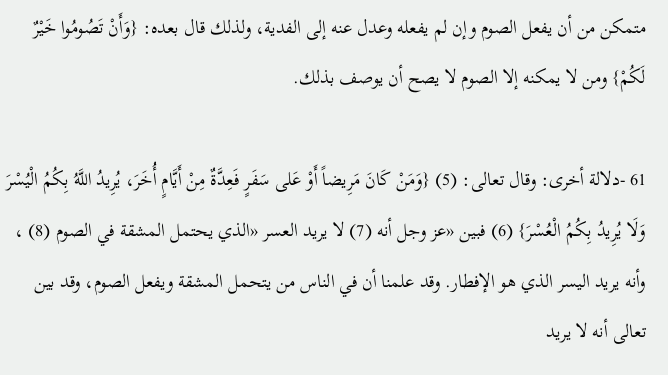متمكن من أن يفعل الصوم وإن لم يفعله وعدل عنه إلى الفدية، ولذلك قال بعده: {وَأَنْ تَصُومُوا خَيْرٌ لَكُمْ} ومن لا يمكنه إلا الصوم لا يصح أن يوصف بذلك.

61 -دلالة أخرى: وقال تعالى: (5) {وَمَنْ كَانَ مَرِيضاً أَوْ عَلى سَفَرٍ فَعِدَّةٌ مِنْ أَيَّامٍ أُخَرَ، يُرِيدُ اللَّهُ بِكُمُ الْيُسْرَ وَلَا يُرِيدُ بِكُمُ الْعُسْرَ} (6) فبين «عز وجل أنه (7) لا يريد العسر «الذي يحتمل المشقة في الصوم (8) ، وأنه يريد اليسر الذي هو الإفطار. وقد علمنا أن في الناس من يتحمل المشقة ويفعل الصوم، وقد بين تعالى أنه لا يريد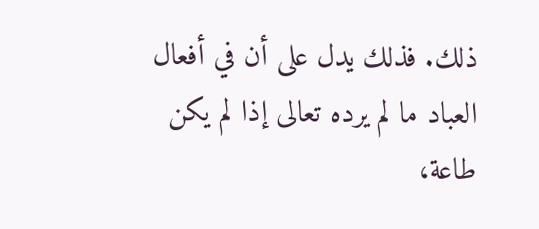ذلك. فذلك يدل على أن في أفعال العباد ما لم يرده تعالى إذا لم يكن طاعة،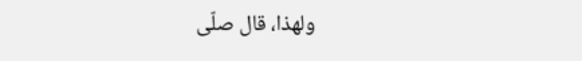ولهذا، قال صلّى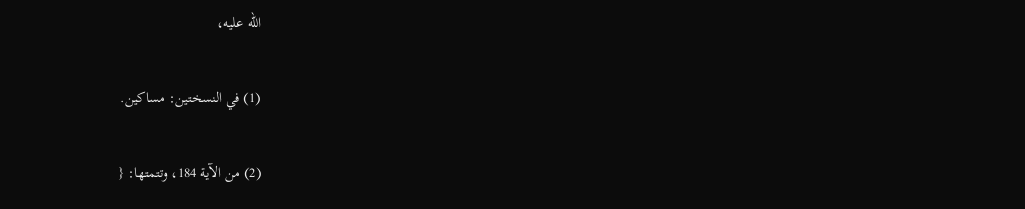الله عليه،

(1) في النسختين: مساكين.

(2) من الآية 184، وتتمتها: {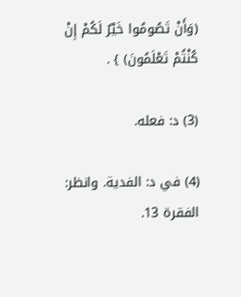(وَأَنْ تَصُومُوا خَيْرٌ لَكُمْ إِنْ كُنْتُمْ تَعْلَمُونَ) } .

(3) د: فعله.

(4) في د: الفدية. وانظر: الفقرة 13.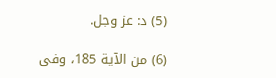(5) د: عز وجل.

(6) من الآية 185، وفى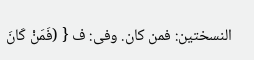النسختين: فمن كان. وفى: ف { (فَمَنْ كَانَ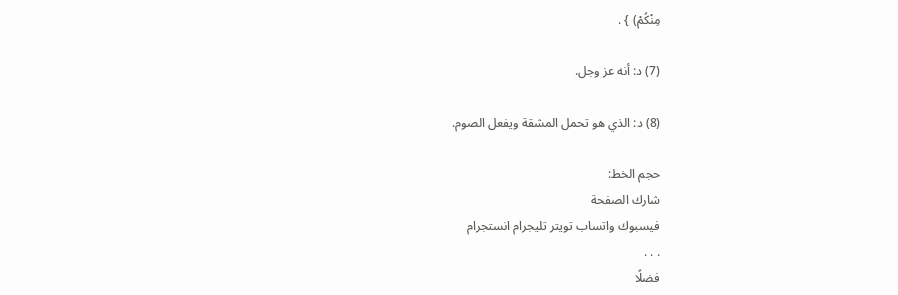مِنْكُمْ) } .

(7) د: أنه عز وجل.

(8) د: الذي هو تحمل المشقة ويفعل الصوم.

حجم الخط:
شارك الصفحة
فيسبوك واتساب تويتر تليجرام انستجرام
. . .
فضلًا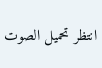انتظر تحميل الصوت